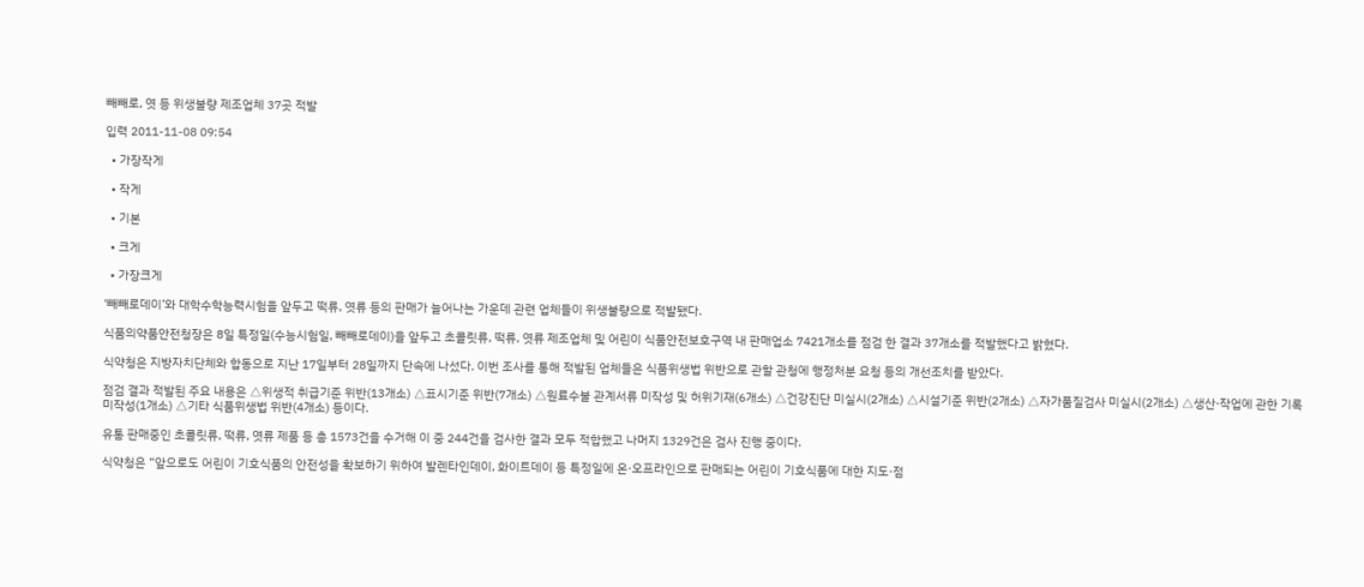빼빼로, 엿 등 위생불량 제조업체 37곳 적발

입력 2011-11-08 09:54

  • 가장작게

  • 작게

  • 기본

  • 크게

  • 가장크게

‘빼빼로데이’와 대학수학능력시험을 앞두고 떡류, 엿류 등의 판매가 늘어나는 가운데 관련 업체들이 위생불량으로 적발됐다.

식품의약품안전청장은 8일 특정일(수능시험일, 빼빼로데이)을 앞두고 초콜릿류, 떡류, 엿류 제조업체 및 어린이 식품안전보호구역 내 판매업소 7421개소를 점검 한 결과 37개소를 적발했다고 밝혔다.

식약청은 지방자치단체와 합동으로 지난 17일부터 28일까지 단속에 나섰다. 이번 조사를 통해 적발된 업체들은 식품위생법 위반으로 관할 관청에 행정처분 요청 등의 개선조치를 받았다.

점검 결과 적발된 주요 내용은 △위생적 취급기준 위반(13개소) △표시기준 위반(7개소) △원료수불 관계서류 미작성 및 허위기재(6개소) △건강진단 미실시(2개소) △시설기준 위반(2개소) △자가품질검사 미실시(2개소) △생산·작업에 관한 기록 미작성(1개소) △기타 식품위생법 위반(4개소) 등이다.

유통 판매중인 초콜릿류, 떡류, 엿류 제품 등 총 1573건을 수거해 이 중 244건을 검사한 결과 모두 적합했고 나머지 1329건은 검사 진행 중이다.

식약청은 “앞으로도 어린이 기호식품의 안전성을 확보하기 위하여 발렌타인데이, 화이트데이 등 특정일에 온·오프라인으로 판매되는 어린이 기호식품에 대한 지도·점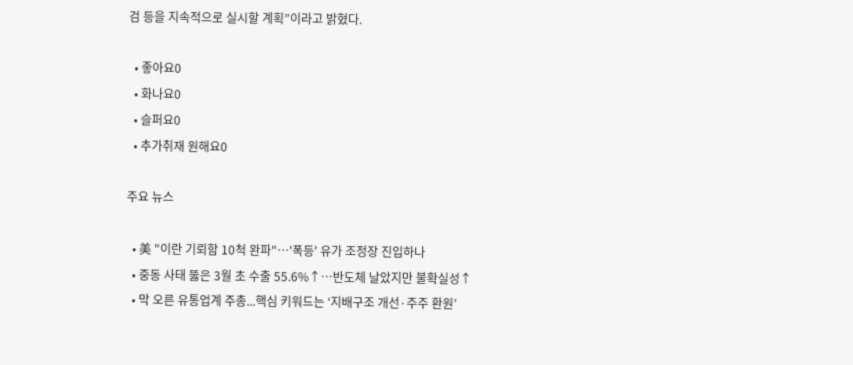검 등을 지속적으로 실시할 계획”이라고 밝혔다.

  • 좋아요0
  • 화나요0
  • 슬퍼요0
  • 추가취재 원해요0

주요 뉴스

  • 美 "이란 기뢰함 10척 완파"…'폭등' 유가 조정장 진입하나
  • 중동 사태 뚫은 3월 초 수출 55.6%↑⋯반도체 날았지만 불확실성↑
  • 막 오른 유통업계 주총...핵심 키워드는 ‘지배구조 개선·주주 환원’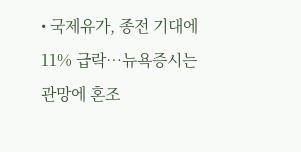• 국제유가, 종전 기대에 11% 급락…뉴욕증시는 관망에 혼조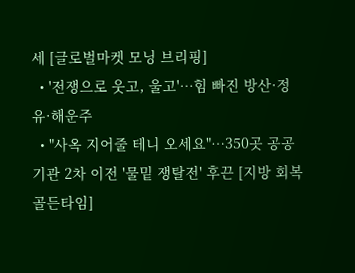세 [글로벌마켓 모닝 브리핑]
  • '전쟁으로 웃고, 울고'…힘 빠진 방산·정유·해운주
  • "사옥 지어줄 테니 오세요"⋯350곳 공공기관 2차 이전 '물밑 쟁탈전' 후끈 [지방 회복 골든타임]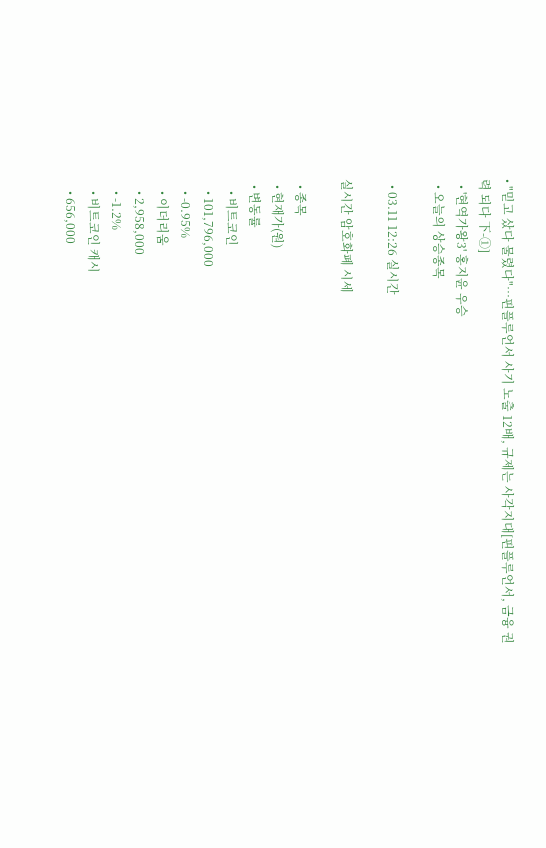• "믿고 샀다 물렸다"…핀플루언서 사기 노출 12배, 규제는 사각지대[핀플루언서, 금융 권력 되다 下-①]
  • '현역가왕3' 홍지윤 우승
  • 오늘의 상승종목

  • 03.11 12:26 실시간

실시간 암호화폐 시세

  • 종목
  • 현재가(원)
  • 변동률
    • 비트코인
    • 101,796,000
    • -0.95%
    • 이더리움
    • 2,958,000
    • -1.2%
    • 비트코인 캐시
    • 656,000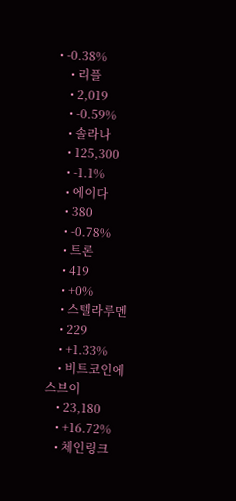• -0.38%
    • 리플
    • 2,019
    • -0.59%
    • 솔라나
    • 125,300
    • -1.1%
    • 에이다
    • 380
    • -0.78%
    • 트론
    • 419
    • +0%
    • 스텔라루멘
    • 229
    • +1.33%
    • 비트코인에스브이
    • 23,180
    • +16.72%
    • 체인링크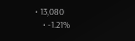• 13,080
    • -1.21%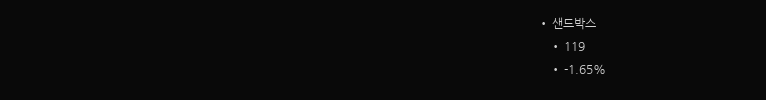• 샌드박스
    • 119
    • -1.65%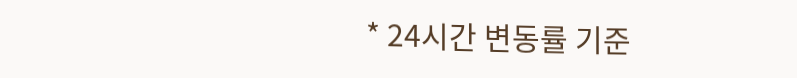* 24시간 변동률 기준